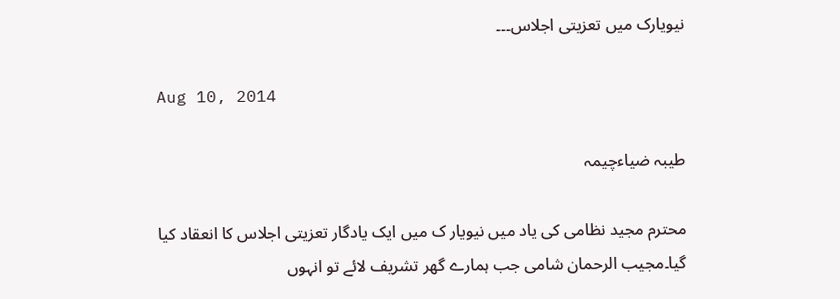نیویارک میں تعزیتی اجلاس۔۔۔

Aug 10, 2014

طیبہ ضیاءچیمہ

محترم مجید نظامی کی یاد میں نیویار ک میں ایک یادگار تعزیتی اجلاس کا انعقاد کیا گیا۔مجیب الرحمان شامی جب ہمارے گھر تشریف لائے تو انہوں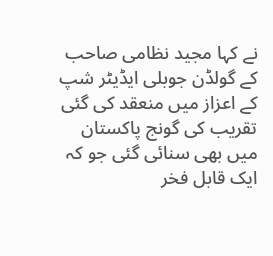نے کہا مجید نظامی صاحب کے گولڈن جوبلی ایڈیٹر شپ کے اعزاز میں منعقد کی گئی تقریب کی گونج پاکستان میں بھی سنائی گئی جو کہ ایک قابل فخر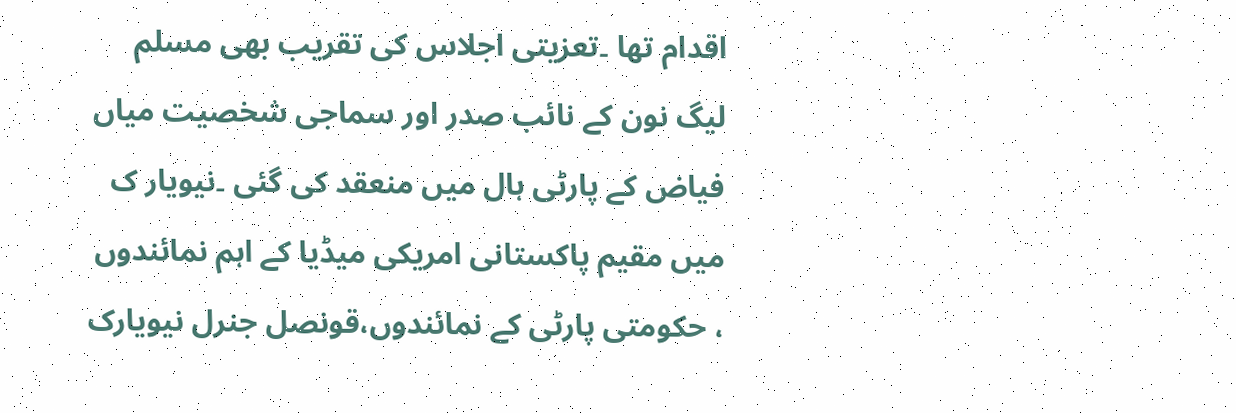اقدام تھا ۔تعزیتی اجلاس کی تقریب بھی مسلم لیگ نون کے نائب صدر اور سماجی شخصیت میاں فیاض کے پارٹی ہال میں منعقد کی گئی ۔نیویار ک میں مقیم پاکستانی امریکی میڈیا کے اہم نمائندوں ، حکومتی پارٹی کے نمائندوں،قونصل جنرل نیویارک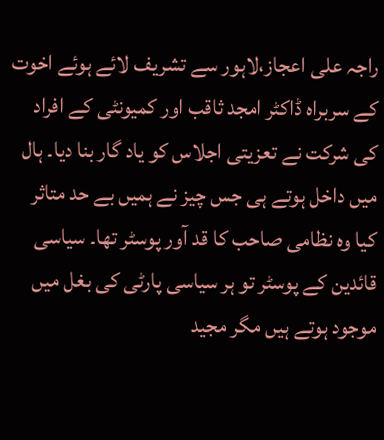راجہ علی اعجاز،لاہور سے تشریف لائے ہوئے اخوت کے سربراہ ڈاکٹر امجد ثاقب اور کمیونٹی کے افراد کی شرکت نے تعزیتی اجلاس کو یاد گار بنا دیا۔ ہال میں داخل ہوتے ہی جس چیز نے ہمیں بے حد متاثر کیا وہ نظامی صاحب کا قد آور پوسٹر تھا۔ سیاسی قائدین کے پوسٹر تو ہر سیاسی پارٹی کی بغل میں موجود ہوتے ہیں مگر مجید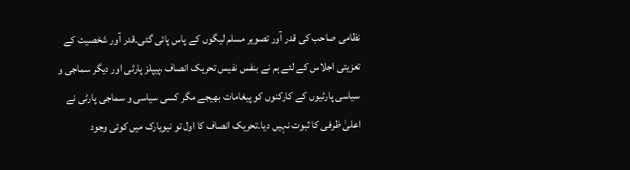نظامی صاحب کی قدر آور تصویر مسلم لیگوں کے پاس پائی گئی۔قدر آور شخصیت کے تعزیتی اجلاس کے لئے ہم نے بنفس نفیس تحریک انصاف ،پیپلز پارٹی اور دیگر سماجی و سیاسی پارٹیوں کے کارکنوں کو پیغامات بھیجے مگر کسی سیاسی و سماجی پارٹی نے اعلیٰ ظرفی کا ثبوت نہیں دیا۔تحریک انصاف کا اول تو نیویارک میں کوئی وجود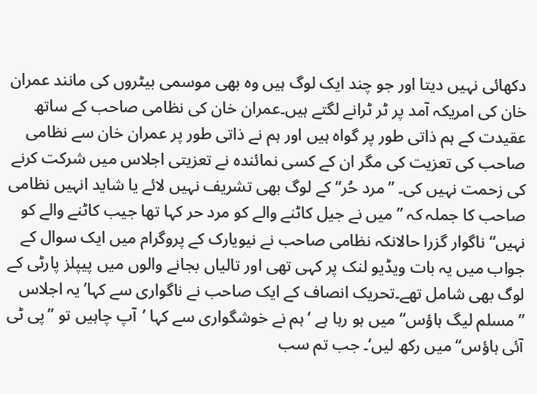دکھائی نہیں دیتا اور جو چند ایک لوگ ہیں وہ بھی موسمی بیٹروں کی مانند عمران خان کی امریکہ آمد پر ٹر ٹرانے لگتے ہیں۔عمران خان کی نظامی صاحب کے ساتھ عقیدت کے ہم ذاتی طور پر گواہ ہیں اور ہم نے ذاتی طور پر عمران خان سے نظامی صاحب کی تعزیت کی مگر ان کے کسی نمائندہ نے تعزیتی اجلاس میں شرکت کرنے کی زحمت نہیں کی۔ ”مرد حُر“ کے لوگ بھی تشریف نہیں لائے یا شاید انہیں نظامی صاحب کا جملہ کہ ” میں نے جیل کاٹنے والے کو مرد حر کہا تھا جیب کاٹنے والے کو نہیں“ ناگوار گزرا حالانکہ نظامی صاحب نے نیویارک کے پروگرام میں ایک سوال کے جواب میں یہ بات ویڈیو لنک پر کہی تھی اور تالیاں بجانے والوں میں پیپلز پارٹی کے لوگ بھی شامل تھے۔تحریک انصاف کے ایک صاحب نے ناگواری سے کہا’یہ اجلاس ”مسلم لیگ ہاؤس“ میں ہو رہا ہے ‘ ہم نے خوشگواری سے کہا ’آپ چاہیں تو ”پی ٹی آئی ہاؤس“ میں رکھ لیں‘۔ جب تم سب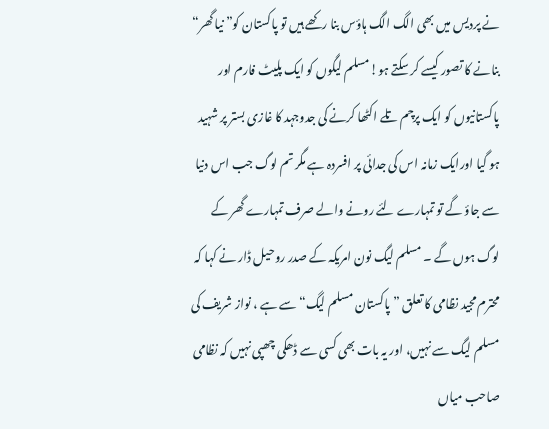نے پردیس میں بھی الگ الگ ہاؤس بنا رکھے ہیں تو پاکستان کو” نیا گھر“ بنانے کا تصور کیسے کر سکتے ہو!مسلم لیگوں کو ایک پلیٹ فارم اور پاکستانیوں کو ایک پرچم تلے اکٹھا کرنے کی جدوجہد کا غازی بستر پر شہید ہو گیا اورایک زمانہ اس کی جدائی پر افسردہ ہے مگر تم لوگ جب اس دنیا سے جاؤ گے تو تمہارے لئے رونے والے صرف تمہارے گھر کے لوگ ہوں گے ۔ مسلم لیگ نون امریکہ کے صدر روحیل ڈار نے کہا کہ محترم مجید نظامی کا تعلق ”پاکستان مسلم لیگ“سے ہے ، نواز شریف کی مسلم لیگ سے نہیں، اور یہ بات بھی کسی سے ڈھکی چھپی نہیں کہ نظامی صاحب میاں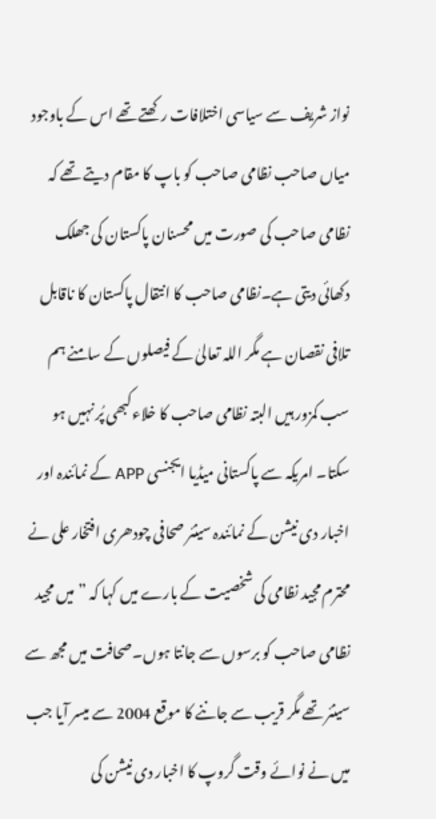نواز شریف سے سیاسی اختلافات رکھتے تھے اس کے باوجود میاں صاحب نظامی صاحب کو باپ کا مقام دیتے تھے کہ نظامی صاحب کی صورت میں محسنان پاکستان کی جھلک دکھائی دیتی ہے۔نظامی صاحب کا انتقال پاکستان کا ناقابل تلافی نقصان ہے مگر اللہ تعالیٰ کے فیصلوں کے سامنے ہم سب کمزور ہیں البتہ نظامی صاحب کا خلاءکبھی پُر نہیں ہو سکتا۔ امریکہ سے پاکستانی میڈیا ایجنسی APP کے نمائندہ اور اخبار دی نیشن کے نمائندہ سینئر صحافی چودھری افتخار علی نے محترم مجید نظامی کی شخصیت کے بارے میں کہا کہ ”میں مجید نظامی صاحب کو برسوں سے جانتا ہوں۔صحافت میں مجھ سے سینئر تھے مگر قریب سے جاننے کا موقع 2004 سے میسر آیا جب میں نے نوائے وقت گروپ کا اخبار دی نیشن کی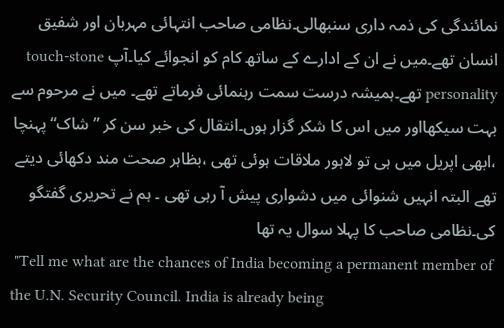نمائندگی کی ذمہ داری سنبھالی۔نظامی صاحب انتہائی مہربان اور شفیق انسان تھے۔میں نے ان کے ادارے کے ساتھ کام کو انجوائے کیا۔آپ touch-stone personality تھے۔ہمیشہ درست سمت رہنمائی فرماتے تھے۔ میں نے مرحوم سے بہت سیکھااور میں اس کا شکر گزار ہوں۔انتقال کی خبر سن کر ”شاک“ پہنچا ،ابھی اپریل میں ہی تو لاہور ملاقات ہوئی تھی ،بظاہر صحت مند دکھائی دیتے تھے البتہ انہیں شنوائی میں دشواری پیش آ رہی تھی ۔ ہم نے تحریری گفتگو کی۔نظامی صاحب کا پہلا سوال یہ تھا
 "Tell me what are the chances of India becoming a permanent member of the U.N. Security Council. India is already being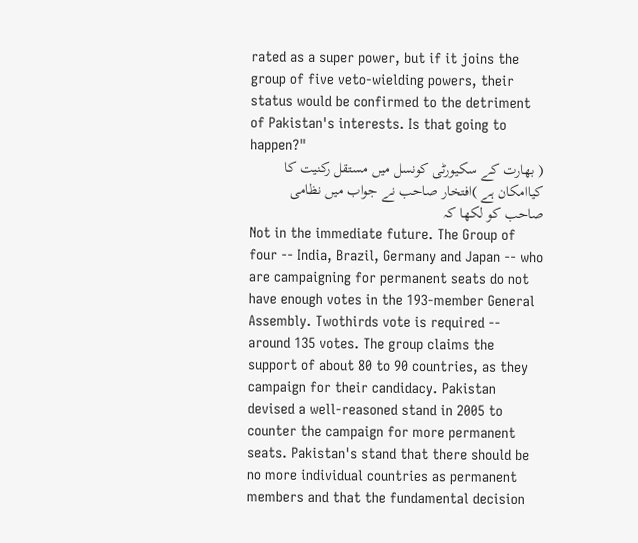rated as a super power, but if it joins the group of five veto-wielding powers, their status would be confirmed to the detriment of Pakistan's interests. Is that going to happen?"
( بھارت کے سکیورٹی کونسل میں مستقل رکنیت کا کیاامکان ہے )افتخار صاحب نے جواب میں نظامی صاحب کو لکھا کہ
Not in the immediate future. The Group of four -- India, Brazil, Germany and Japan -- who are campaigning for permanent seats do not have enough votes in the 193-member General Assembly. Twothirds vote is required -- around 135 votes. The group claims the support of about 80 to 90 countries, as they campaign for their candidacy. Pakistan devised a well-reasoned stand in 2005 to counter the campaign for more permanent seats. Pakistan's stand that there should be no more individual countries as permanent members and that the fundamental decision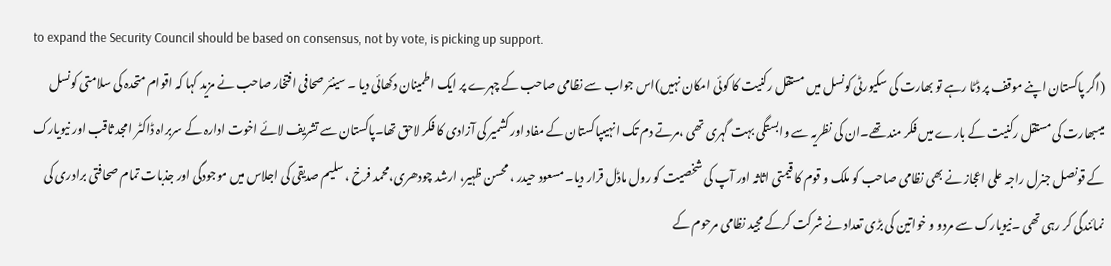to expand the Security Council should be based on consensus, not by vote, is picking up support.
(اگر پاکستان اپنے موقف پر ڈٹا رہے تو بھارت کی سکیورٹی کونسل میں مستقل رکنیت کا کوئی امکان نہیں)اس جواب سے نظامی صاحب کے چہرے پر ایک اطمینان دکھائی دیا ۔ سینئر صحافی افتخار صاحب نے مزید کہا کہ اقوام متحدہ کی سلامتی کونسل میںبھارت کی مستقل رکنیت کے بارے میں فکر مند تھے۔ان کی نظریہ سے وابستگی بہت گہری تھی ،مرتے دم تک انہیںپاکستان کے مفاد اور کشمیر کی آزادی کا فکر لاحق تھا۔پاکستان سے تشریف لائے اخوت ادارہ کے سربراہ ڈاکٹر امجد ثاقب اور نیویارک کے قونصل جنرل راجہ علی اعجاز نے بھی نظامی صاحب کو ملک و قوم کا قیمتی اثاثہ اور آپ کی شخصیت کو رول ماڈل قرار دیا۔مسعود حیدر ، محسن ظہیر، ارشد چودھری،محمد فرخ ، سلیم صدیقی کی اجلاس میں موجودگی اور جذبات تمام صحافتی برادری کی نمائندگی کر رہی تھی ۔نیویارک سے مردو و خواتین کی بڑی تعداد نے شرکت کرکے مجید نظامی مرحوم کے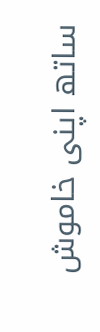ساتھ اپنی خاموش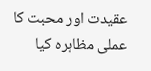عقیدت اور محبت کا عملی مظاہرہ کیا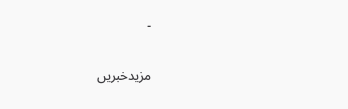۔

مزیدخبریں